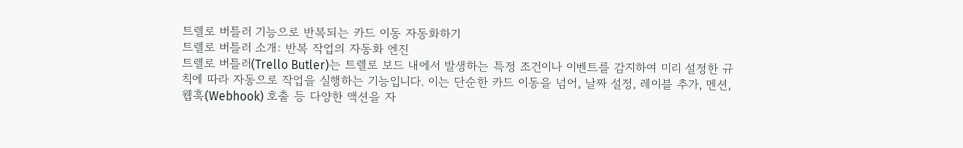트렐로 버틀러 기능으로 반복되는 카드 이동 자동화하기
트렐로 버틀러 소개: 반복 작업의 자동화 엔진
트렐로 버틀러(Trello Butler)는 트렐로 보드 내에서 발생하는 특정 조건이나 이벤트를 감지하여 미리 설정한 규칙에 따라 자동으로 작업을 실행하는 기능입니다. 이는 단순한 카드 이동을 넘어, 날짜 설정, 레이블 추가, 멘션, 웹훅(Webhook) 호출 등 다양한 액션을 자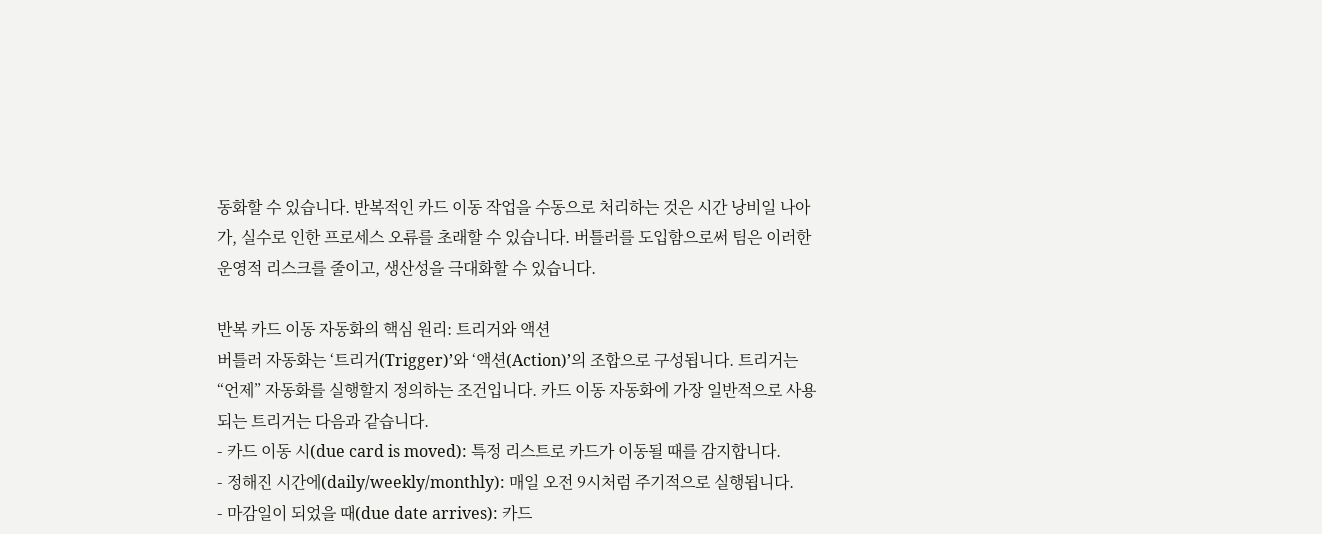동화할 수 있습니다. 반복적인 카드 이동 작업을 수동으로 처리하는 것은 시간 낭비일 나아가, 실수로 인한 프로세스 오류를 초래할 수 있습니다. 버틀러를 도입함으로써 팀은 이러한 운영적 리스크를 줄이고, 생산성을 극대화할 수 있습니다.

반복 카드 이동 자동화의 핵심 원리: 트리거와 액션
버틀러 자동화는 ‘트리거(Trigger)’와 ‘액션(Action)’의 조합으로 구성됩니다. 트리거는 “언제” 자동화를 실행할지 정의하는 조건입니다. 카드 이동 자동화에 가장 일반적으로 사용되는 트리거는 다음과 같습니다.
- 카드 이동 시(due card is moved): 특정 리스트로 카드가 이동될 때를 감지합니다.
- 정해진 시간에(daily/weekly/monthly): 매일 오전 9시처럼 주기적으로 실행됩니다.
- 마감일이 되었을 때(due date arrives): 카드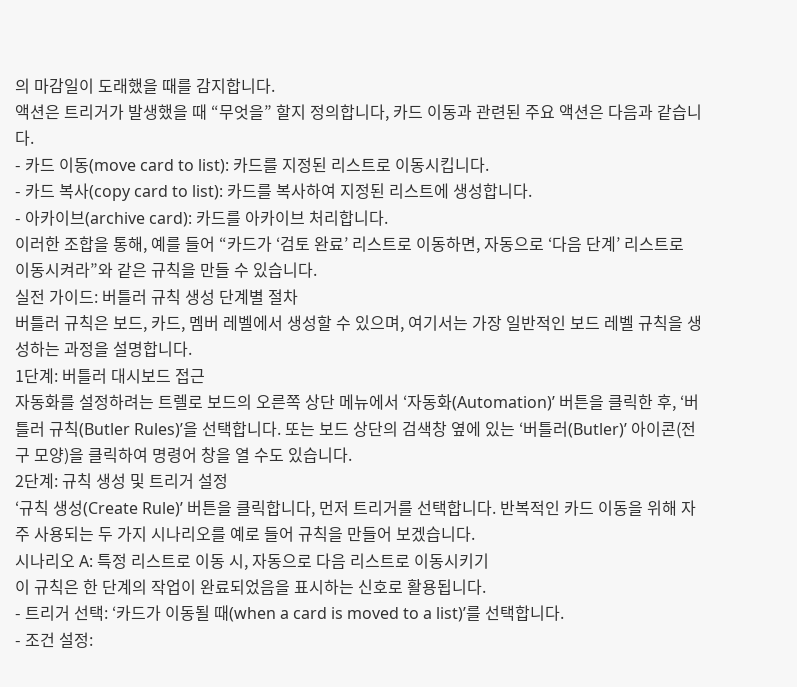의 마감일이 도래했을 때를 감지합니다.
액션은 트리거가 발생했을 때 “무엇을” 할지 정의합니다, 카드 이동과 관련된 주요 액션은 다음과 같습니다.
- 카드 이동(move card to list): 카드를 지정된 리스트로 이동시킵니다.
- 카드 복사(copy card to list): 카드를 복사하여 지정된 리스트에 생성합니다.
- 아카이브(archive card): 카드를 아카이브 처리합니다.
이러한 조합을 통해, 예를 들어 “카드가 ‘검토 완료’ 리스트로 이동하면, 자동으로 ‘다음 단계’ 리스트로 이동시켜라”와 같은 규칙을 만들 수 있습니다.
실전 가이드: 버틀러 규칙 생성 단계별 절차
버틀러 규칙은 보드, 카드, 멤버 레벨에서 생성할 수 있으며, 여기서는 가장 일반적인 보드 레벨 규칙을 생성하는 과정을 설명합니다.
1단계: 버틀러 대시보드 접근
자동화를 설정하려는 트렐로 보드의 오른쪽 상단 메뉴에서 ‘자동화(Automation)’ 버튼을 클릭한 후, ‘버틀러 규칙(Butler Rules)’을 선택합니다. 또는 보드 상단의 검색창 옆에 있는 ‘버틀러(Butler)’ 아이콘(전구 모양)을 클릭하여 명령어 창을 열 수도 있습니다.
2단계: 규칙 생성 및 트리거 설정
‘규칙 생성(Create Rule)’ 버튼을 클릭합니다, 먼저 트리거를 선택합니다. 반복적인 카드 이동을 위해 자주 사용되는 두 가지 시나리오를 예로 들어 규칙을 만들어 보겠습니다.
시나리오 A: 특정 리스트로 이동 시, 자동으로 다음 리스트로 이동시키기
이 규칙은 한 단계의 작업이 완료되었음을 표시하는 신호로 활용됩니다.
- 트리거 선택: ‘카드가 이동될 때(when a card is moved to a list)’를 선택합니다.
- 조건 설정: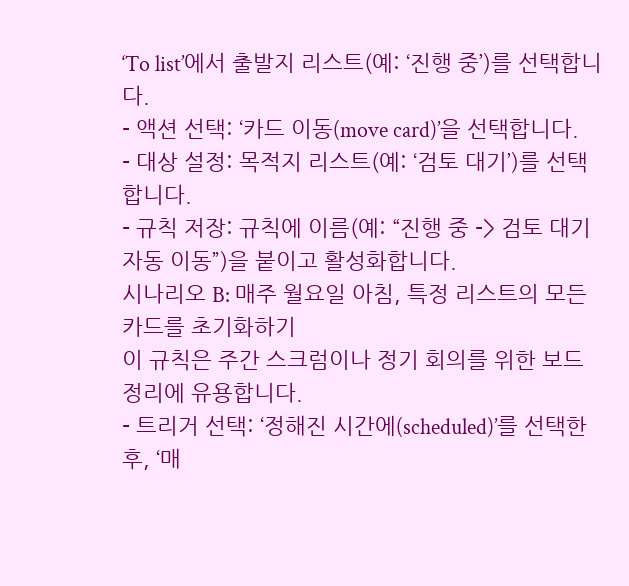‘To list’에서 출발지 리스트(예: ‘진행 중’)를 선택합니다.
- 액션 선택: ‘카드 이동(move card)’을 선택합니다.
- 대상 설정: 목적지 리스트(예: ‘검토 대기’)를 선택합니다.
- 규칙 저장: 규칙에 이름(예: “진행 중 -> 검토 대기 자동 이동”)을 붙이고 활성화합니다.
시나리오 B: 매주 월요일 아침, 특정 리스트의 모든 카드를 초기화하기
이 규칙은 주간 스크럼이나 정기 회의를 위한 보드 정리에 유용합니다.
- 트리거 선택: ‘정해진 시간에(scheduled)’를 선택한 후, ‘매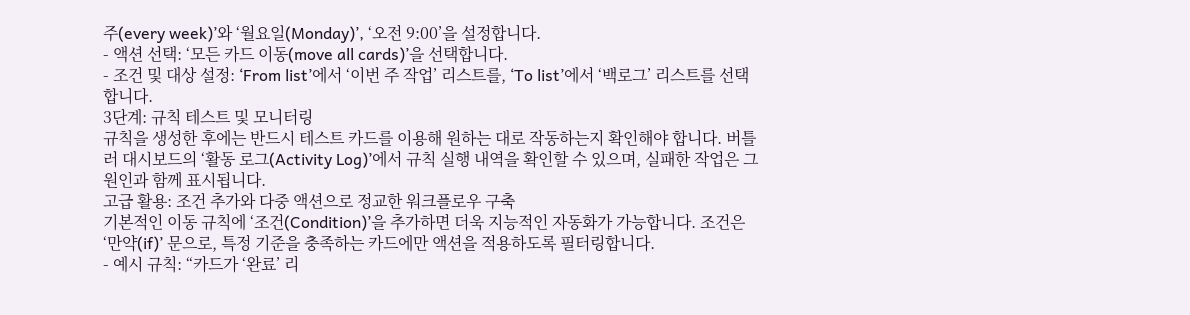주(every week)’와 ‘월요일(Monday)’, ‘오전 9:00’을 설정합니다.
- 액션 선택: ‘모든 카드 이동(move all cards)’을 선택합니다.
- 조건 및 대상 설정: ‘From list’에서 ‘이번 주 작업’ 리스트를, ‘To list’에서 ‘백로그’ 리스트를 선택합니다.
3단계: 규칙 테스트 및 모니터링
규칙을 생성한 후에는 반드시 테스트 카드를 이용해 원하는 대로 작동하는지 확인해야 합니다. 버틀러 대시보드의 ‘활동 로그(Activity Log)’에서 규칙 실행 내역을 확인할 수 있으며, 실패한 작업은 그 원인과 함께 표시됩니다.
고급 활용: 조건 추가와 다중 액션으로 정교한 워크플로우 구축
기본적인 이동 규칙에 ‘조건(Condition)’을 추가하면 더욱 지능적인 자동화가 가능합니다. 조건은 ‘만약(if)’ 문으로, 특정 기준을 충족하는 카드에만 액션을 적용하도록 필터링합니다.
- 예시 규칙: “카드가 ‘완료’ 리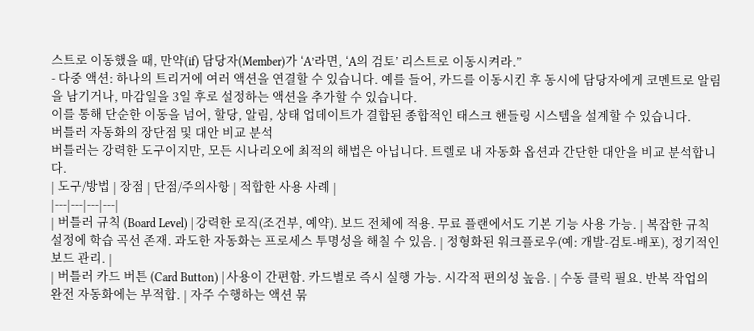스트로 이동했을 때, 만약(if) 담당자(Member)가 ‘A’라면, ‘A의 검토’ 리스트로 이동시켜라.”
- 다중 액션: 하나의 트리거에 여러 액션을 연결할 수 있습니다. 예를 들어, 카드를 이동시킨 후 동시에 담당자에게 코멘트로 알림을 남기거나, 마감일을 3일 후로 설정하는 액션을 추가할 수 있습니다.
이를 통해 단순한 이동을 넘어, 할당, 알림, 상태 업데이트가 결합된 종합적인 태스크 핸들링 시스템을 설계할 수 있습니다.
버틀러 자동화의 장단점 및 대안 비교 분석
버틀러는 강력한 도구이지만, 모든 시나리오에 최적의 해법은 아닙니다. 트렐로 내 자동화 옵션과 간단한 대안을 비교 분석합니다.
| 도구/방법 | 장점 | 단점/주의사항 | 적합한 사용 사례 |
|---|---|---|---|
| 버틀러 규칙 (Board Level) | 강력한 로직(조건부, 예약). 보드 전체에 적용. 무료 플랜에서도 기본 기능 사용 가능. | 복잡한 규칙 설정에 학습 곡선 존재. 과도한 자동화는 프로세스 투명성을 해칠 수 있음. | 정형화된 워크플로우(예: 개발-검토-배포), 정기적인 보드 관리. |
| 버틀러 카드 버튼 (Card Button) | 사용이 간편함. 카드별로 즉시 실행 가능. 시각적 편의성 높음. | 수동 클릭 필요. 반복 작업의 완전 자동화에는 부적합. | 자주 수행하는 액션 묶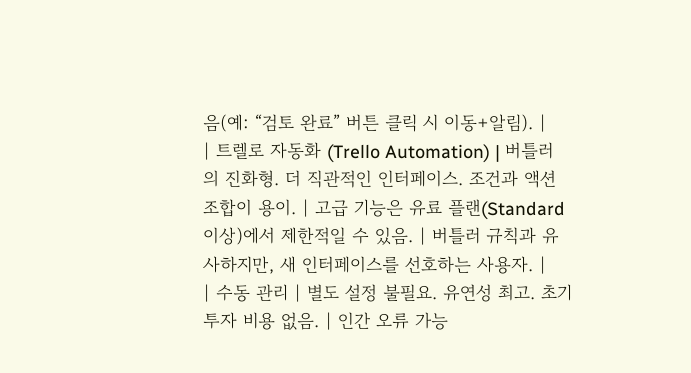음(예: “검토 완료” 버튼 클릭 시 이동+알림). |
| 트렐로 자동화 (Trello Automation) | 버틀러의 진화형. 더 직관적인 인터페이스. 조건과 액션 조합이 용이. | 고급 기능은 유료 플랜(Standard 이상)에서 제한적일 수 있음. | 버틀러 규칙과 유사하지만, 새 인터페이스를 선호하는 사용자. |
| 수동 관리 | 별도 설정 불필요. 유연성 최고. 초기 투자 비용 없음. | 인간 오류 가능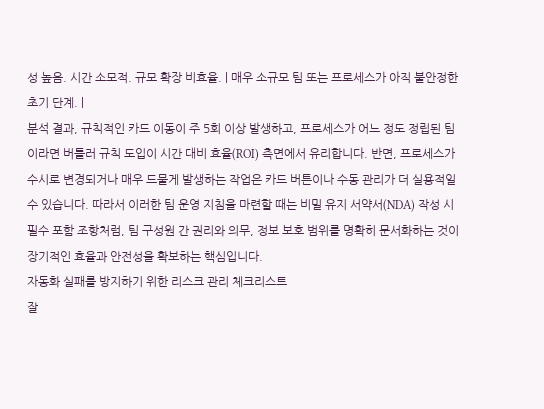성 높음. 시간 소모적. 규모 확장 비효율. | 매우 소규모 팀 또는 프로세스가 아직 불안정한 초기 단계. |
분석 결과, 규칙적인 카드 이동이 주 5회 이상 발생하고, 프로세스가 어느 정도 정립된 팀이라면 버틀러 규칙 도입이 시간 대비 효율(ROI) 측면에서 유리합니다. 반면, 프로세스가 수시로 변경되거나 매우 드물게 발생하는 작업은 카드 버튼이나 수동 관리가 더 실용적일 수 있습니다. 따라서 이러한 팀 운영 지침을 마련할 때는 비밀 유지 서약서(NDA) 작성 시 필수 포함 조항처럼, 팀 구성원 간 권리와 의무, 정보 보호 범위를 명확히 문서화하는 것이 장기적인 효율과 안전성을 확보하는 핵심입니다.
자동화 실패를 방지하기 위한 리스크 관리 체크리스트
잘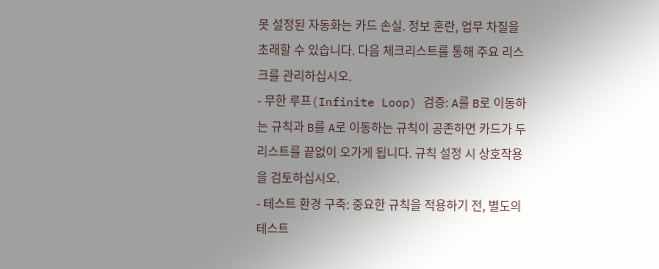못 설정된 자동화는 카드 손실. 정보 혼란, 업무 차질을 초래할 수 있습니다. 다음 체크리스트를 통해 주요 리스크를 관리하십시오.
- 무한 루프(Infinite Loop) 검증: A를 B로 이동하는 규칙과 B를 A로 이동하는 규칙이 공존하면 카드가 두 리스트를 끝없이 오가게 됩니다. 규칙 설정 시 상호작용을 검토하십시오.
- 테스트 환경 구축: 중요한 규칙을 적용하기 전, 별도의 테스트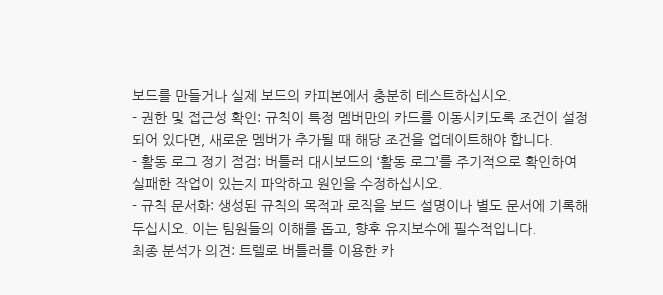보드를 만들거나 실제 보드의 카피본에서 충분히 테스트하십시오.
- 권한 및 접근성 확인: 규칙이 특정 멤버만의 카드를 이동시키도록 조건이 설정되어 있다면, 새로운 멤버가 추가될 때 해당 조건을 업데이트해야 합니다.
- 활동 로그 정기 점검: 버틀러 대시보드의 ‘활동 로그’를 주기적으로 확인하여 실패한 작업이 있는지 파악하고 원인을 수정하십시오.
- 규칙 문서화: 생성된 규칙의 목적과 로직을 보드 설명이나 별도 문서에 기록해 두십시오. 이는 팀원들의 이해를 돕고, 향후 유지보수에 필수적입니다.
최종 분석가 의견: 트렐로 버틀러를 이용한 카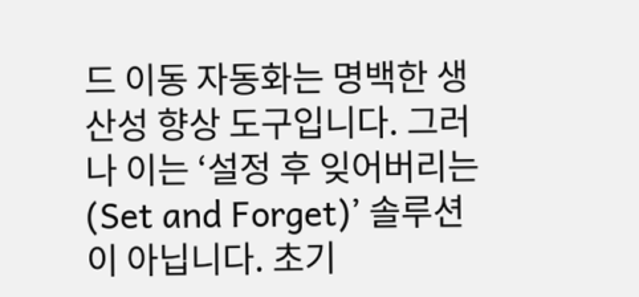드 이동 자동화는 명백한 생산성 향상 도구입니다. 그러나 이는 ‘설정 후 잊어버리는(Set and Forget)’ 솔루션이 아닙니다. 초기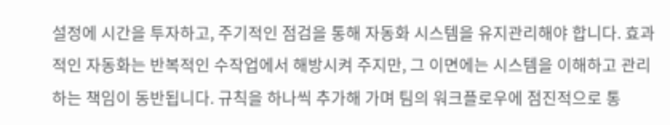설정에 시간을 투자하고, 주기적인 점검을 통해 자동화 시스템을 유지관리해야 합니다. 효과적인 자동화는 반복적인 수작업에서 해방시켜 주지만, 그 이면에는 시스템을 이해하고 관리하는 책임이 동반됩니다. 규칙을 하나씩 추가해 가며 팀의 워크플로우에 점진적으로 통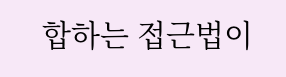합하는 접근법이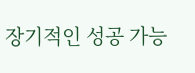장기적인 성공 가능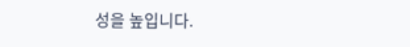성을 높입니다.